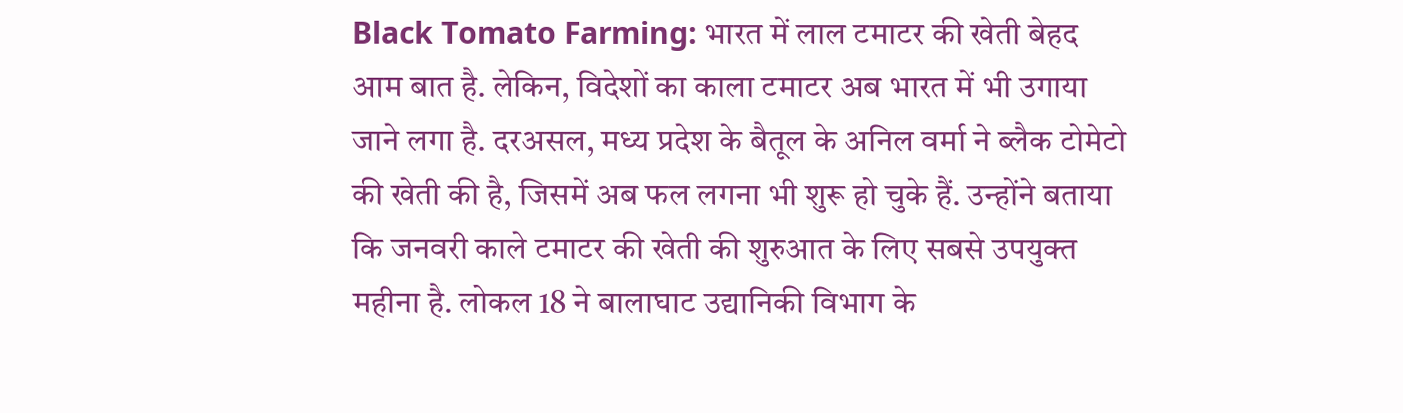Black Tomato Farming: भारत में लाल टमाटर की खेती बेहद आम बात है. लेकिन, विदेशों का काला टमाटर अब भारत में भी उगाया जाने लगा है. दरअसल, मध्य प्रदेश के बैतूल के अनिल वर्मा ने ब्लैक टोमेटो की खेती की है, जिसमें अब फल लगना भी शुरू हो चुके हैं. उन्होंने बताया कि जनवरी काले टमाटर की खेती की शुरुआत के लिए सबसे उपयुक्त महीना है. लोकल 18 ने बालाघाट उद्यानिकी विभाग के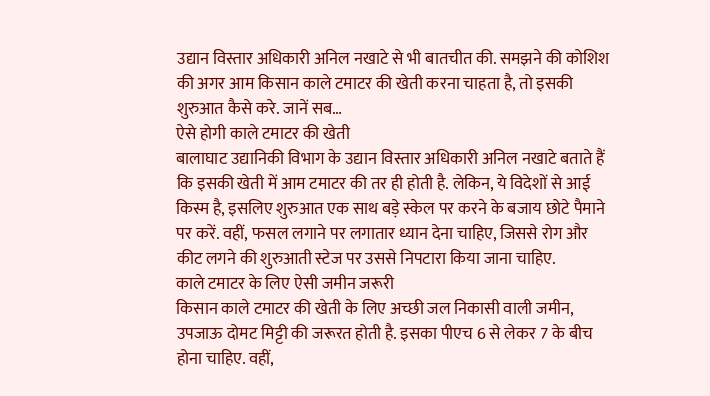उद्यान विस्तार अधिकारी अनिल नखाटे से भी बातचीत की. समझने की कोशिश की अगर आम किसान काले टमाटर की खेती करना चाहता है, तो इसकी शुरुआत कैसे करे. जानें सब…
ऐसे होगी काले टमाटर की खेती
बालाघाट उद्यानिकी विभाग के उद्यान विस्तार अधिकारी अनिल नखाटे बताते हैं कि इसकी खेती में आम टमाटर की तर ही होती है. लेकिन, ये विदेशों से आई किस्म है, इसलिए शुरुआत एक साथ बड़े स्केल पर करने के बजाय छोटे पैमाने पर करें. वहीं, फसल लगाने पर लगातार ध्यान देना चाहिए, जिससे रोग और कीट लगने की शुरुआती स्टेज पर उससे निपटारा किया जाना चाहिए.
काले टमाटर के लिए ऐसी जमीन जरूरी
किसान काले टमाटर की खेती के लिए अच्छी जल निकासी वाली जमीन, उपजाऊ दोमट मिट्टी की जरूरत होती है. इसका पीएच 6 से लेकर 7 के बीच होना चाहिए. वहीं,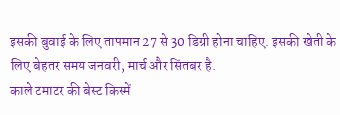इसकी बुवाई के लिए तापमान 27 से 30 डिग्री होना चाहिए. इसकी खेती के लिए बेहतर समय जनवरी, मार्च और सिंतबर है.
काले टमाटर की बेस्ट किस्में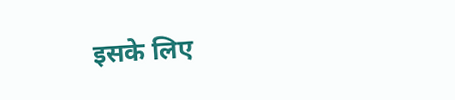इसके लिए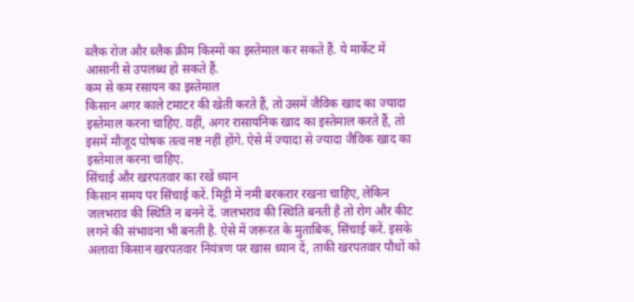ब्लैक रोज और ब्लैक क्रीम किस्मों का इस्तेमाल कर सकते हैं. ये मार्केट में आसानी से उपलब्ध हो सकते हैं.
कम से कम रसायन का इस्तेमाल
किसान अगर काले टमाटर की खेती करते हैं, तो उसमें जैविक खाद का ज्यादा इस्तेमाल करना चाहिए. वहीं, अगर रासायनिक खाद का इस्तेमाल करते हैं, तो इसमें मौजूद पोषक तत्व नष्ट नहीं होंगे. ऐसे में ज्यादा से ज्यादा जैविक खाद का इस्तेमाल करना चाहिए.
सिंचाई और खरपतवार का रखें ध्यान
किसान समय पर सिंचाई करें. मिट्टी में नमी बरकरार रखना चाहिए, लेकिन जलभराव की स्थिति न बनने दें. जलभराव की स्थिति बनती है तो रोग और कीट लगने की संभावना भी बनती है. ऐसे में जरूरत के मुताबिक, सिंचाई करें. इसके अलावा किसान खरपतवार नियंत्रण पर खास ध्यान दें, ताकी खरपतवार पौधों को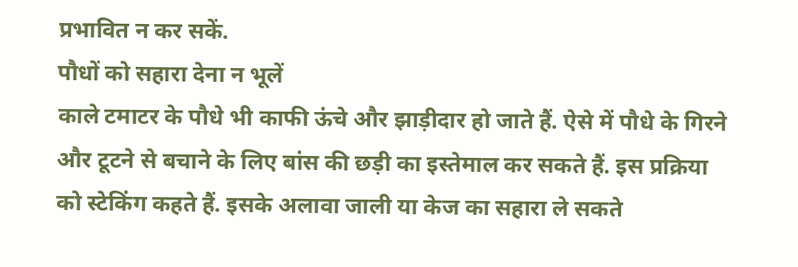प्रभावित न कर सकें.
पौधों को सहारा देना न भूलें
काले टमाटर के पौधे भी काफी ऊंचे और झाड़ीदार हो जाते हैं. ऐसे में पौधे के गिरने और टूटने से बचाने के लिए बांस की छड़ी का इस्तेमाल कर सकते हैं. इस प्रक्रिया को स्टेकिंग कहते हैं. इसके अलावा जाली या केज का सहारा ले सकते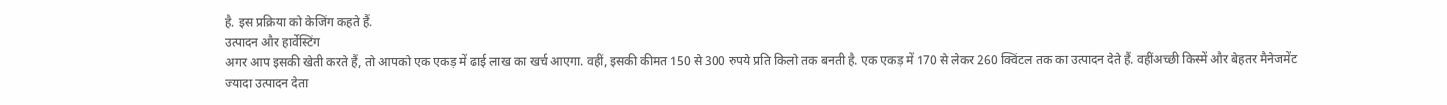है. इस प्रक्रिया को केजिंग कहते हैं.
उत्पादन और हार्वेस्टिंग
अगर आप इसकी खेती करते हैं, तो आपको एक एकड़ में ढाई लाख का खर्च आएगा. वहीं, इसकी कीमत 150 से 300 रुपये प्रति किलो तक बनती है. एक एकड़ में 170 से लेकर 260 क्विंटल तक का उत्पादन देते हैं. वहींअच्छी किस्में और बेहतर मैनेजमेंट ज्यादा उत्पादन देता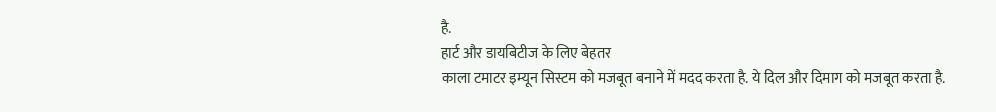है.
हार्ट और डायबिटीज के लिए बेहतर
काला टमाटर इम्यून सिस्टम को मजबूत बनाने में मदद करता है. ये दिल और दिमाग को मजबूत करता है.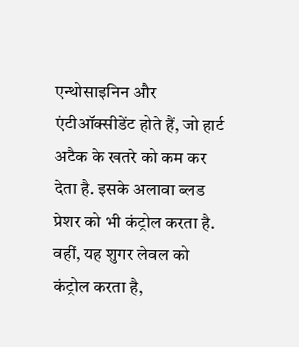एन्थोसाइनिन और एंटीऑक्सीडेंट होते हैं, जो हार्ट अटैक के खतरे को कम कर देता है. इसके अलावा ब्लड प्रेशर को भी कंट्रोल करता है. वहीं, यह शुगर लेवल को कंट्रोल करता है,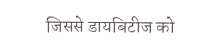जिससे डायबिटीज को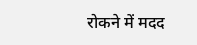रोकने में मदद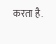करता है.